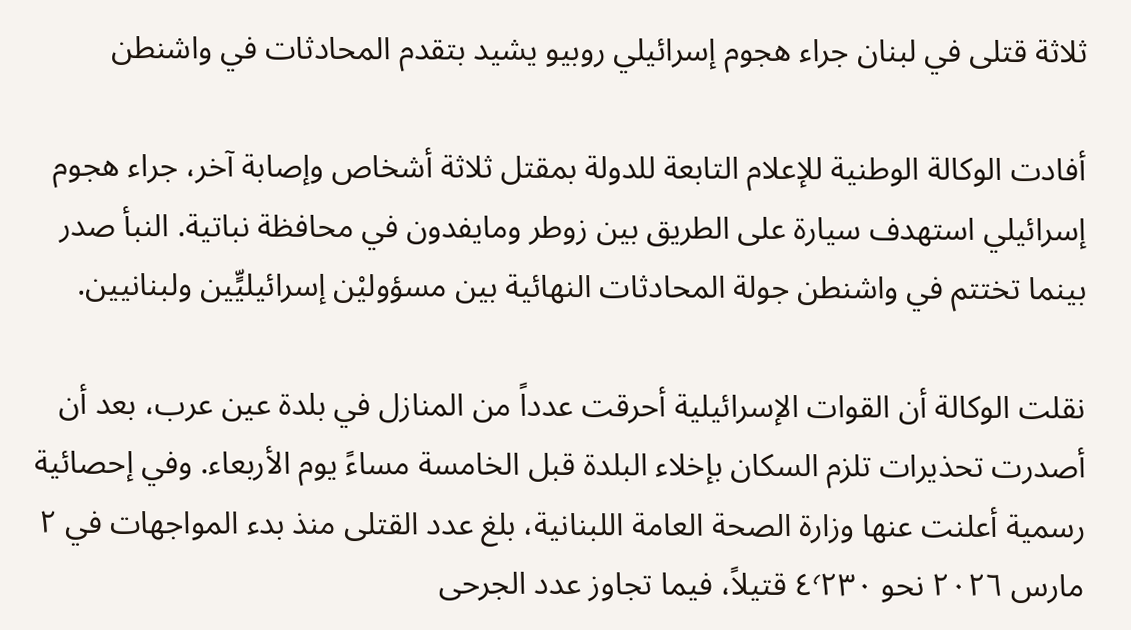ثلاثة قتلى في لبنان جراء هجوم إسرائيلي روبيو يشيد بتقدم المحادثات في واشنطن

أفادت الوكالة الوطنية للإعلام التابعة للدولة بمقتل ثلاثة أشخاص وإصابة آخر، جراء هجوم إسرائيلي استهدف سيارة على الطريق بين زوطر ومايفدون في محافظة نباتية. النبأ صدر بينما تختتم في واشنطن جولة المحادثات النهائية بين مسؤوليْن إسرائيليٍّين ولبنانيين.

نقلت الوكالة أن القوات الإسرائيلية أحرقت عدداً من المنازل في بلدة عين عرب، بعد أن أصدرت تحذيرات تلزم السكان بإخلاء البلدة قبل الخامسة مساءً يوم الأربعاء. وفي إحصائية رسمية أعلنت عنها وزارة الصحة العامة اللبنانية، بلغ عدد القتلى منذ بدء المواجهات في ٢ مارس ٢٠٢٦ نحو ٤٬٢٣٠ قتيلاً، فيما تجاوز عدد الجرحى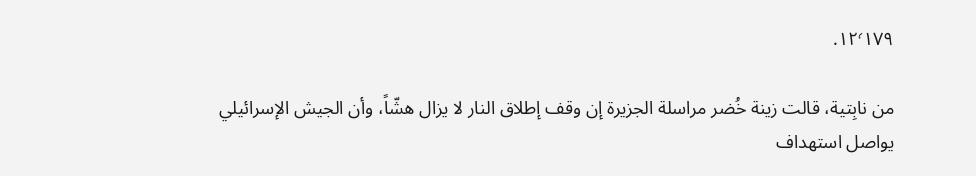١٢٬١٧٩.

من نابِتية، قالت زينة خُضر مراسلة الجزيرة إن وقف إطلاق النار لا يزال هشّاً، وأن الجيش الإسرائيلي يواصل استهداف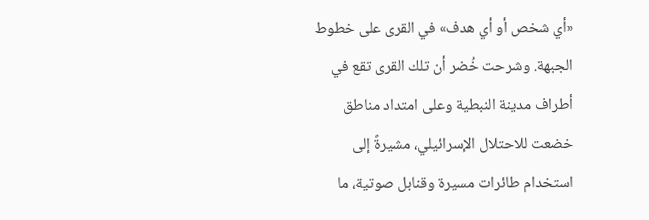«أي شخص أو أي هدف» في القرى على خطوط الجبهة. وشرحت خُضر أن تلك القرى تقع في أطراف مدينة النبطية وعلى امتداد مناطق خضعت للاحتلال الإسرائيلي، مشيرةً إلى استخدام طائرات مسيرة وقنابل صوتية، ما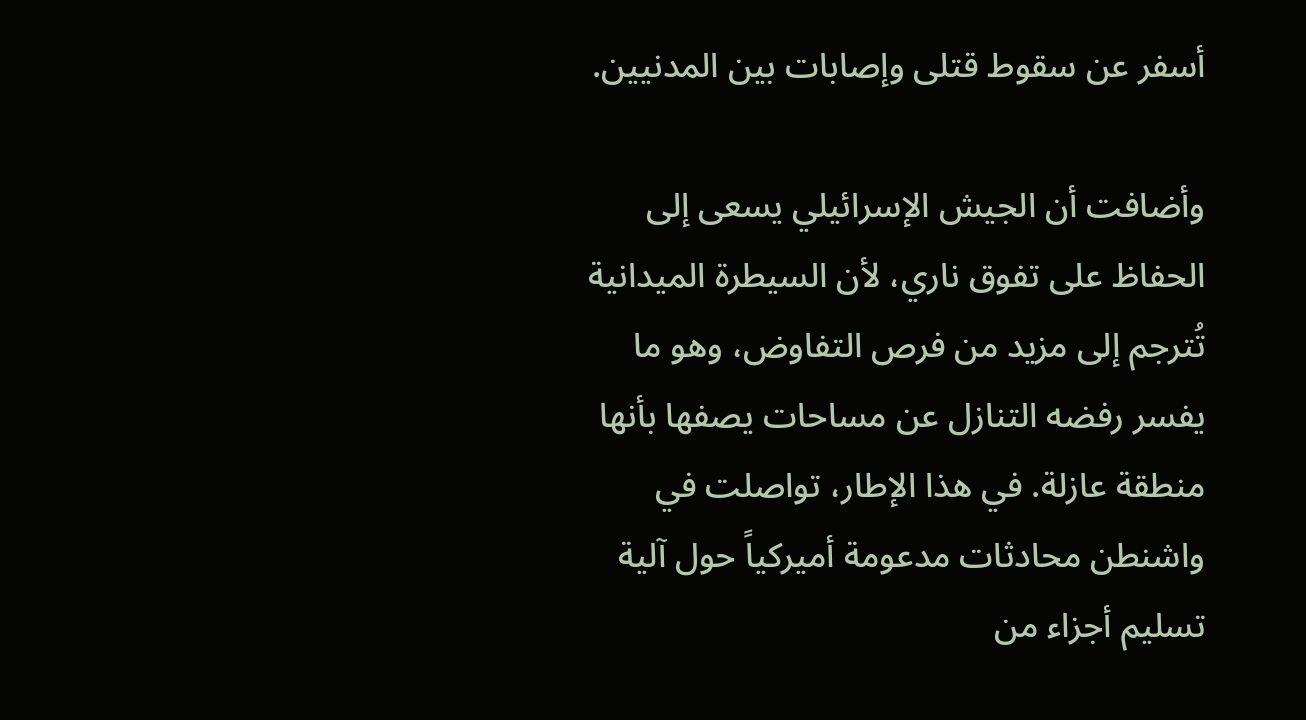أسفر عن سقوط قتلى وإصابات بين المدنيين.

وأضافت أن الجيش الإسرائيلي يسعى إلى الحفاظ على تفوق ناري، لأن السيطرة الميدانية تُترجم إلى مزيد من فرص التفاوض، وهو ما يفسر رفضه التنازل عن مساحات يصفها بأنها منطقة عازلة. في هذا الإطار، تواصلت في واشنطن محادثات مدعومة أميركياً حول آلية تسليم أجزاء من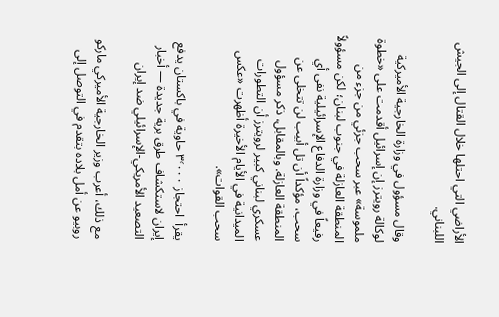الأراضي التي احتلها خلال القتال إلى الجيش اللبناني.

وقال مسؤول في وزارة الخارجية الأميركية لوكالة رويترز إن إسرائيل أقدمت على «خطوة ملموسة» عبر سحب جزئي من جزء من المنطقة العازلة في جنوب لبنان؛ لكن مسؤولاً رفيعاً في وزارة الدفاع الإسرائيلية نفى أي سحب، مؤكداً أن تل أبيب لن تتخلى عن المنطقة العازلة. وبالمقابل، ذكر مسؤول عسكري لبناني كبير لرويترز أن التطورات الميدانية في الأيام الأخيرة أظهرت «عكس سحب القوات».

يقرأ  احتجاز ٣٬٠٠٠ حاوية في باكستان يدفع إيران لاستكشاف طرق برية جديدة — أخبار التصعيد الأمريكي-الإسرائيلي ضد إيران

مع ذلك، أعرب وزير الخارجية الأميركي ماركو روبيو عن أمل بلاده بتقدم في التوصل إلى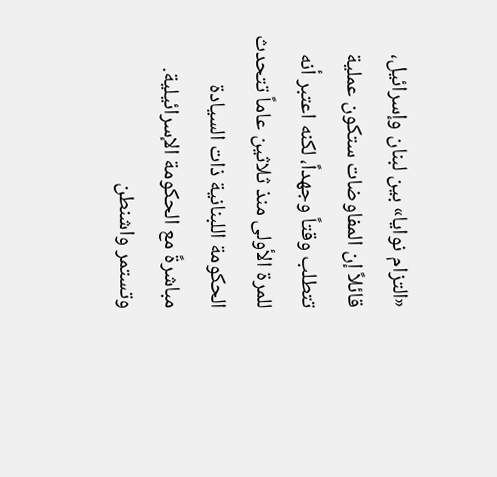«التزام نوايا» بين لبنان وإسرائيل، قائلاً إن المفاوضات ستكون عملية تتطلب وقتاً وجهداً، لكنه اعتبر أنه للمرة الأولى منذ ثلاثين عاماً تتحدث الحكومة اللبنانية ذات السيادة مباشرةً مع الحكومة الإسرائيلية. وتستمر واشنطن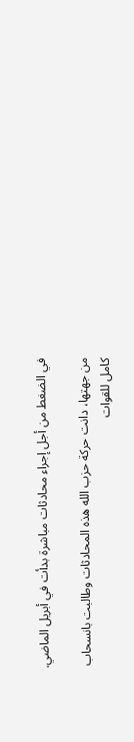في الضغط من أجل إجراء محادثات مباشرة بدأت في أبريل الماضي.

من جهتها، دانت حركة حزب الله هذه المحادثات وطالبت بانسحاب كامل للقوات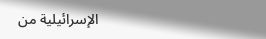الإسرائيلية من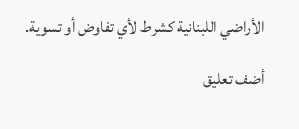الأراضي اللبنانية كشرط لأي تفاوض أو تسوية.

أضف تعليق